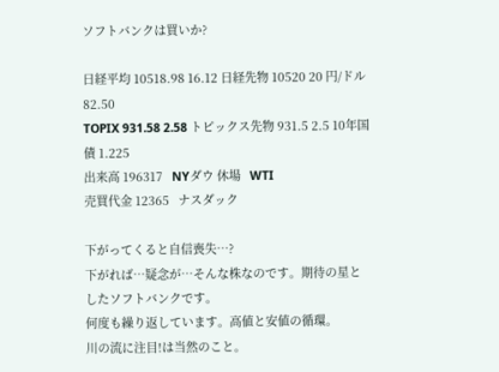ソフトバンクは買いか?

日経平均 10518.98 16.12 日経先物 10520 20 円/ドル  82.50
TOPIX 931.58 2.58 トピックス先物 931.5 2.5 10年国債 1.225
出来高 196317   NYダウ 休場   WTI
売買代金 12365   ナスダック

下がってくると自信喪失…?
下がれば…疑念が…そんな株なのです。期待の星としたソフトバンクです。
何度も繰り返しています。高値と安値の循環。
川の流に注目!は当然のこと。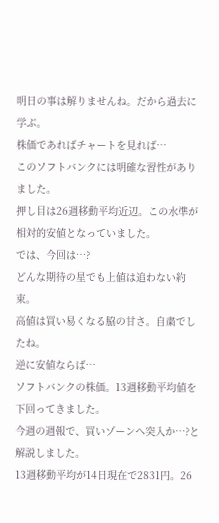明日の事は解りませんね。だから過去に学ぶ。
株価であればチャートを見れば…
このソフトバンクには明確な習性がありました。
押し目は26週移動平均近辺。この水準が相対的安値となっていました。
では、今回は…?
どんな期待の星でも上値は追わない約束。
高値は買い易くなる脇の甘さ。自粛でしたね。
逆に安値ならば…
ソフトバンクの株価。13週移動平均値を下回ってきました。
今週の週報で、買いゾーンへ突入か…?と解説しました。
13週移動平均が14日現在で2831円。26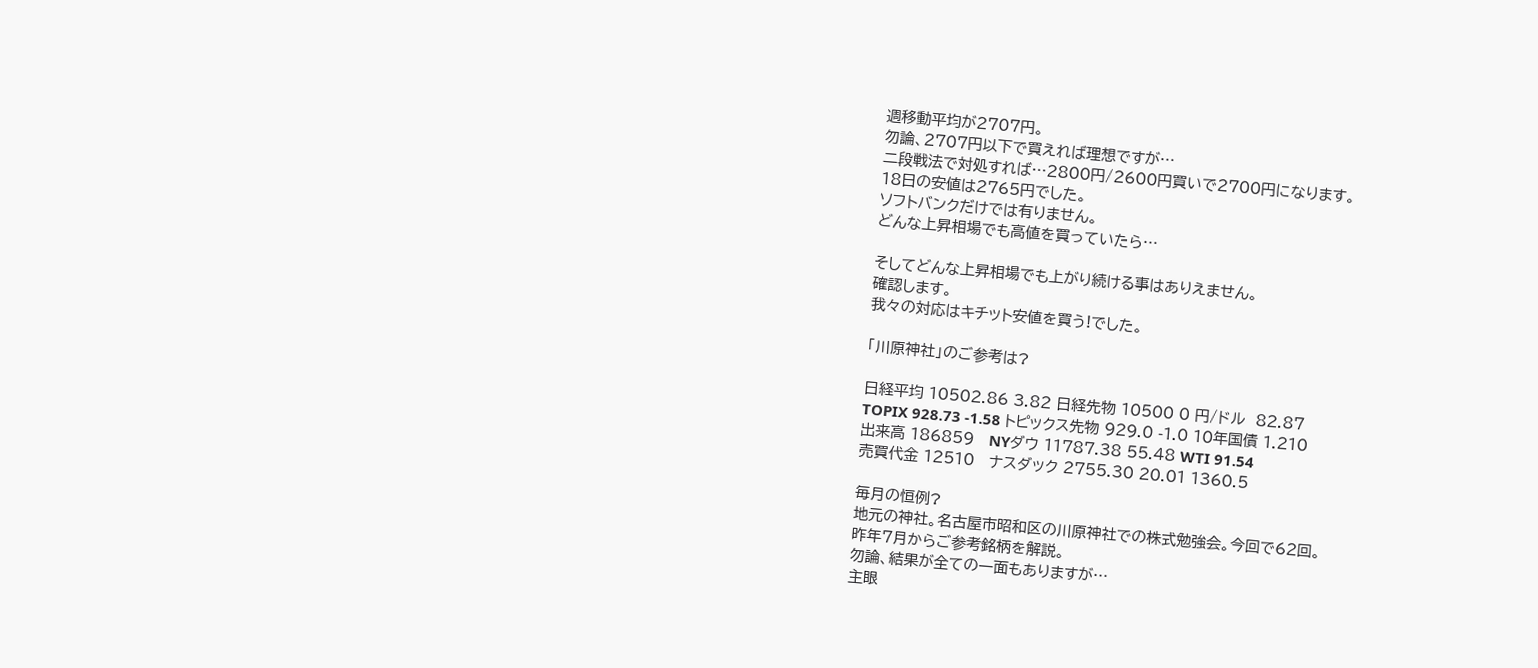週移動平均が2707円。
勿論、2707円以下で買えれば理想ですが…
二段戦法で対処すれば…2800円/2600円買いで2700円になります。
18日の安値は2765円でした。
ソフトバンクだけでは有りません。
どんな上昇相場でも高値を買っていたら…

そしてどんな上昇相場でも上がり続ける事はありえません。
確認します。
我々の対応はキチット安値を買う!でした。

「川原神社」のご参考は?

日経平均 10502.86 3.82 日経先物 10500 0 円/ドル  82.87
TOPIX 928.73 -1.58 トピックス先物 929.0 -1.0 10年国債 1.210
出来高 186859   NYダウ 11787.38 55.48 WTI 91.54
売買代金 12510   ナスダック 2755.30 20.01 1360.5

毎月の恒例?
地元の神社。名古屋市昭和区の川原神社での株式勉強会。今回で62回。
昨年7月からご参考銘柄を解説。
勿論、結果が全ての一面もありますが…
主眼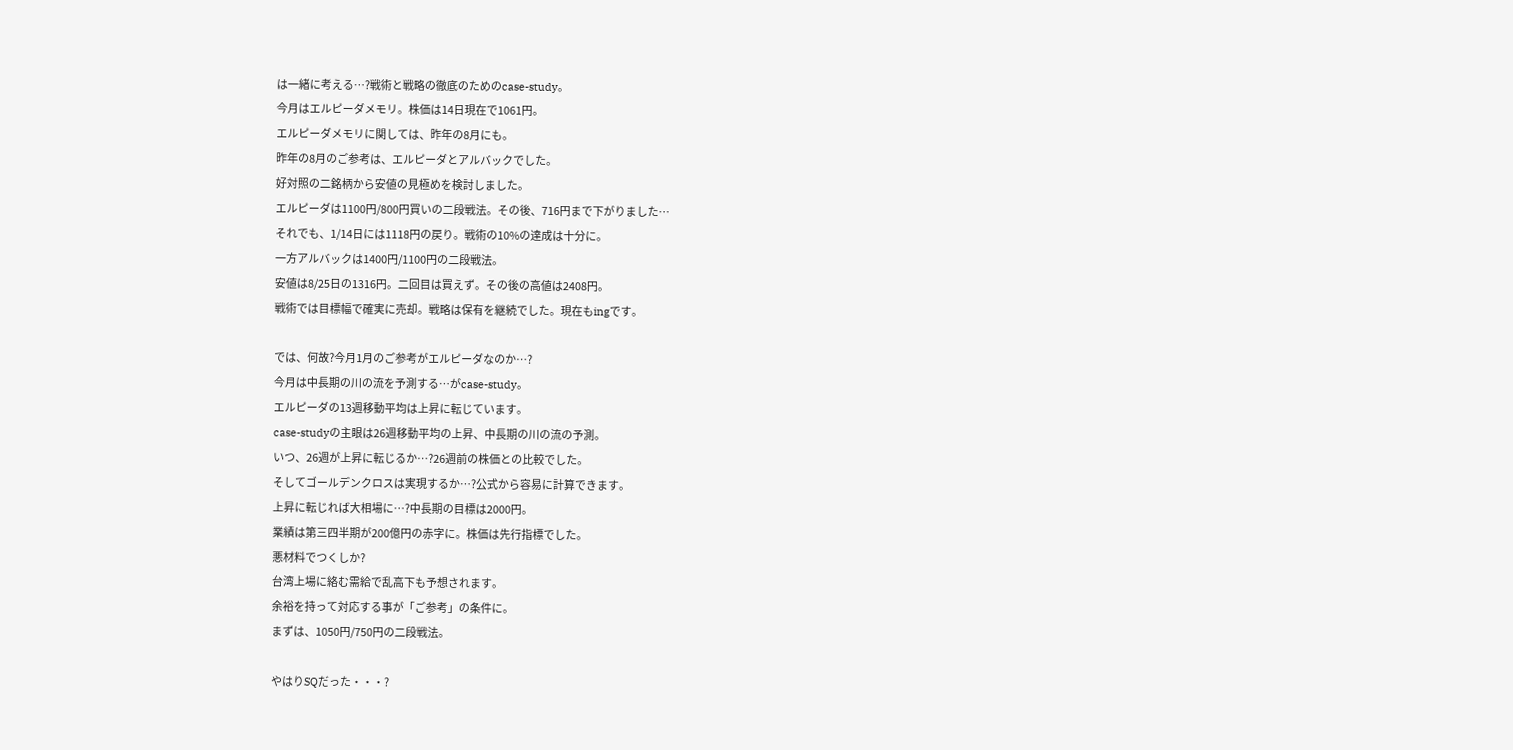は一緒に考える…?戦術と戦略の徹底のためのcase-study。
今月はエルピーダメモリ。株価は14日現在で1061円。
エルピーダメモリに関しては、昨年の8月にも。
昨年の8月のご参考は、エルピーダとアルバックでした。
好対照の二銘柄から安値の見極めを検討しました。
エルピーダは1100円/800円買いの二段戦法。その後、716円まで下がりました…
それでも、1/14日には1118円の戻り。戦術の10%の達成は十分に。
一方アルバックは1400円/1100円の二段戦法。
安値は8/25日の1316円。二回目は買えず。その後の高値は2408円。
戦術では目標幅で確実に売却。戦略は保有を継続でした。現在もingです。

では、何故?今月1月のご参考がエルピーダなのか…?
今月は中長期の川の流を予測する…がcase-study。
エルピーダの13週移動平均は上昇に転じています。
case-studyの主眼は26週移動平均の上昇、中長期の川の流の予測。
いつ、26週が上昇に転じるか…?26週前の株価との比較でした。
そしてゴールデンクロスは実現するか…?公式から容易に計算できます。
上昇に転じれば大相場に…?中長期の目標は2000円。
業績は第三四半期が200億円の赤字に。株価は先行指標でした。
悪材料でつくしか?
台湾上場に絡む需給で乱高下も予想されます。
余裕を持って対応する事が「ご参考」の条件に。
まずは、1050円/750円の二段戦法。

やはりSQだった・・・?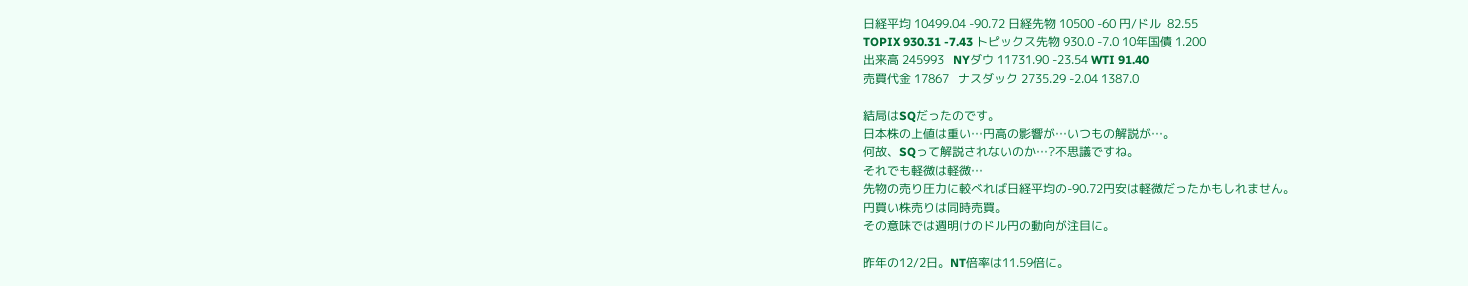日経平均 10499.04 -90.72 日経先物 10500 -60 円/ドル  82.55
TOPIX 930.31 -7.43 トピックス先物 930.0 -7.0 10年国債 1.200
出来高 245993   NYダウ 11731.90 -23.54 WTI 91.40
売買代金 17867   ナスダック 2735.29 -2.04 1387.0

結局はSQだったのです。
日本株の上値は重い…円高の影響が…いつもの解説が…。
何故、SQって解説されないのか…?不思議ですね。
それでも軽微は軽微…
先物の売り圧力に較べれば日経平均の-90.72円安は軽微だったかもしれません。
円買い株売りは同時売買。
その意味では週明けのドル円の動向が注目に。

昨年の12/2日。NT倍率は11.59倍に。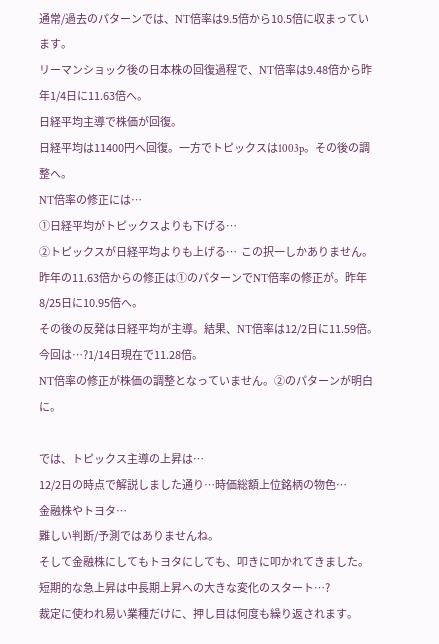通常/過去のパターンでは、NT倍率は9.5倍から10.5倍に収まっています。
リーマンショック後の日本株の回復過程で、NT倍率は9.48倍から昨年1/4日に11.63倍へ。
日経平均主導で株価が回復。
日経平均は11400円へ回復。一方でトピックスは1003p。その後の調整へ。
NT倍率の修正には…
①日経平均がトピックスよりも下げる…
②トピックスが日経平均よりも上げる…  この択一しかありません。
昨年の11.63倍からの修正は①のパターンでNT倍率の修正が。昨年8/25日に10.95倍へ。
その後の反発は日経平均が主導。結果、NT倍率は12/2日に11.59倍。
今回は…?1/14日現在で11.28倍。
NT倍率の修正が株価の調整となっていません。②のパターンが明白に。

では、トピックス主導の上昇は…
12/2日の時点で解説しました通り…時価総額上位銘柄の物色…
金融株やトヨタ…
難しい判断/予測ではありませんね。
そして金融株にしてもトヨタにしても、叩きに叩かれてきました。
短期的な急上昇は中長期上昇への大きな変化のスタート…?
裁定に使われ易い業種だけに、押し目は何度も繰り返されます。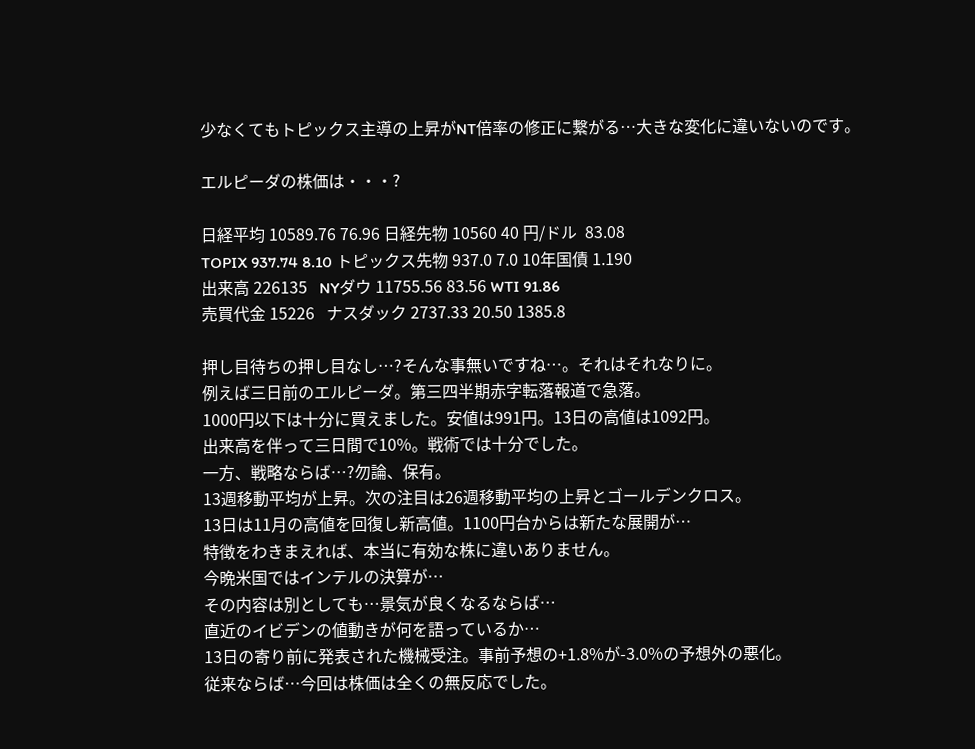少なくてもトピックス主導の上昇がNT倍率の修正に繋がる…大きな変化に違いないのです。

エルピーダの株価は・・・?

日経平均 10589.76 76.96 日経先物 10560 40 円/ドル  83.08
TOPIX 937.74 8.10 トピックス先物 937.0 7.0 10年国債 1.190
出来高 226135   NYダウ 11755.56 83.56 WTI 91.86
売買代金 15226   ナスダック 2737.33 20.50 1385.8

押し目待ちの押し目なし…?そんな事無いですね…。それはそれなりに。
例えば三日前のエルピーダ。第三四半期赤字転落報道で急落。
1000円以下は十分に買えました。安値は991円。13日の高値は1092円。
出来高を伴って三日間で10%。戦術では十分でした。
一方、戦略ならば…?勿論、保有。
13週移動平均が上昇。次の注目は26週移動平均の上昇とゴールデンクロス。
13日は11月の高値を回復し新高値。1100円台からは新たな展開が…
特徴をわきまえれば、本当に有効な株に違いありません。
今晩米国ではインテルの決算が…
その内容は別としても…景気が良くなるならば…
直近のイビデンの値動きが何を語っているか…
13日の寄り前に発表された機械受注。事前予想の+1.8%が-3.0%の予想外の悪化。
従来ならば…今回は株価は全くの無反応でした。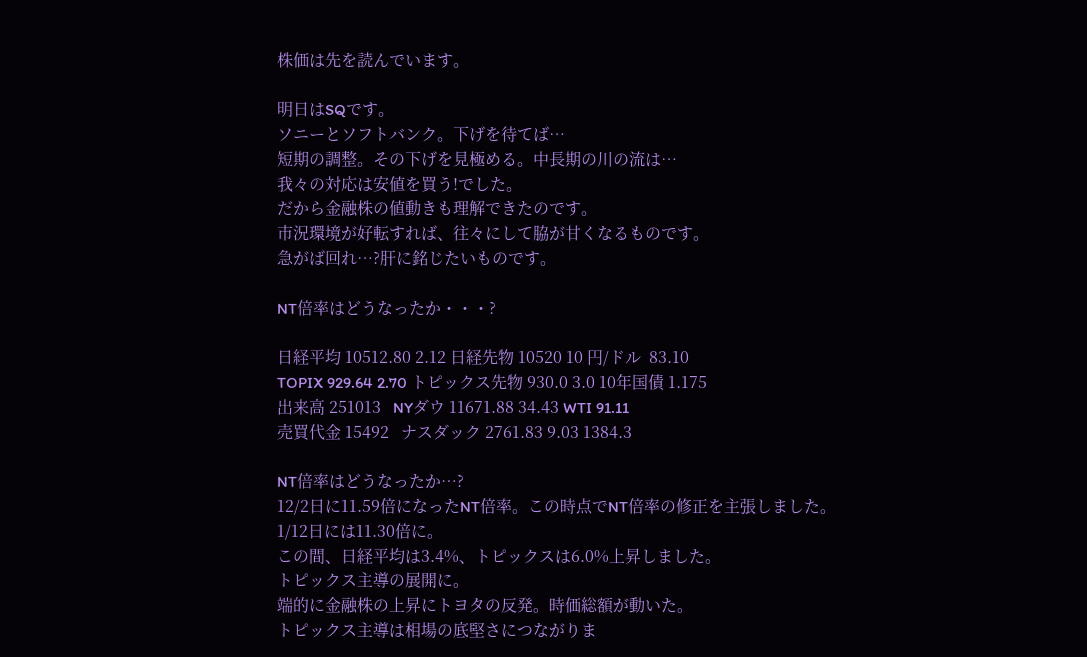株価は先を読んでいます。

明日はSQです。
ソニーとソフトバンク。下げを待てば…
短期の調整。その下げを見極める。中長期の川の流は…
我々の対応は安値を買う!でした。
だから金融株の値動きも理解できたのです。
市況環境が好転すれば、往々にして脇が甘くなるものです。
急がば回れ…?肝に銘じたいものです。

NT倍率はどうなったか・・・?

日経平均 10512.80 2.12 日経先物 10520 10 円/ドル  83.10
TOPIX 929.64 2.70 トピックス先物 930.0 3.0 10年国債 1.175
出来高 251013   NYダウ 11671.88 34.43 WTI 91.11
売買代金 15492   ナスダック 2761.83 9.03 1384.3

NT倍率はどうなったか…?
12/2日に11.59倍になったNT倍率。この時点でNT倍率の修正を主張しました。
1/12日には11.30倍に。
この間、日経平均は3.4%、トピックスは6.0%上昇しました。
トピックス主導の展開に。
端的に金融株の上昇にトヨタの反発。時価総額が動いた。
トピックス主導は相場の底堅さにつながりま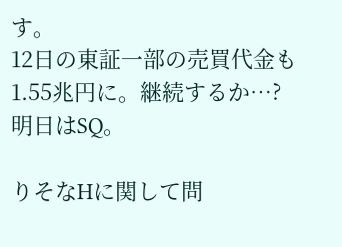す。
12日の東証一部の売買代金も1.55兆円に。継続するか…?
明日はSQ。

りそなHに関して問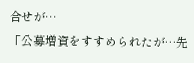合せが…
「公募増資をすすめられたが…先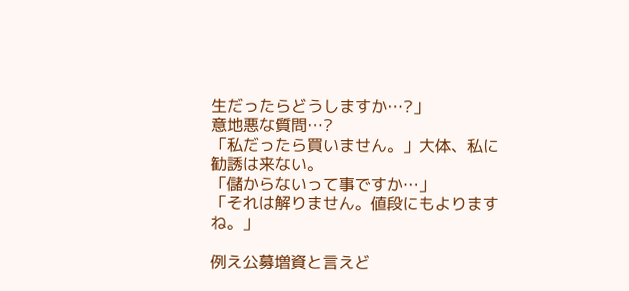生だったらどうしますか…?」
意地悪な質問…?
「私だったら買いません。」大体、私に勧誘は来ない。
「儲からないって事ですか…」
「それは解りません。値段にもよりますね。」

例え公募増資と言えど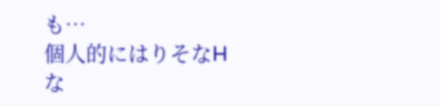も…
個人的にはりそなHな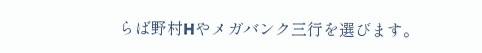らば野村Hやメガバンク三行を選びます。